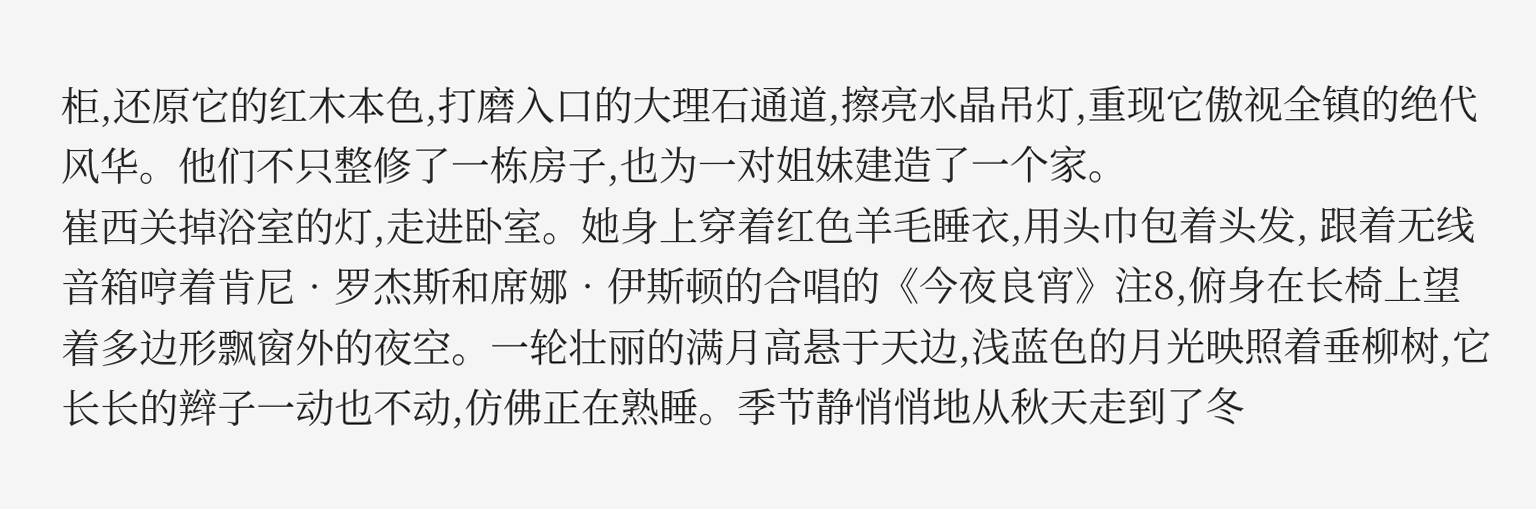柜,还原它的红木本色,打磨入口的大理石通道,擦亮水晶吊灯,重现它傲视全镇的绝代风华。他们不只整修了一栋房子,也为一对姐妹建造了一个家。
崔西关掉浴室的灯,走进卧室。她身上穿着红色羊毛睡衣,用头巾包着头发, 跟着无线音箱哼着肯尼•罗杰斯和席娜•伊斯顿的合唱的《今夜良宵》注8,俯身在长椅上望着多边形飘窗外的夜空。一轮壮丽的满月高悬于天边,浅蓝色的月光映照着垂柳树,它长长的辫子一动也不动,仿佛正在熟睡。季节静悄悄地从秋天走到了冬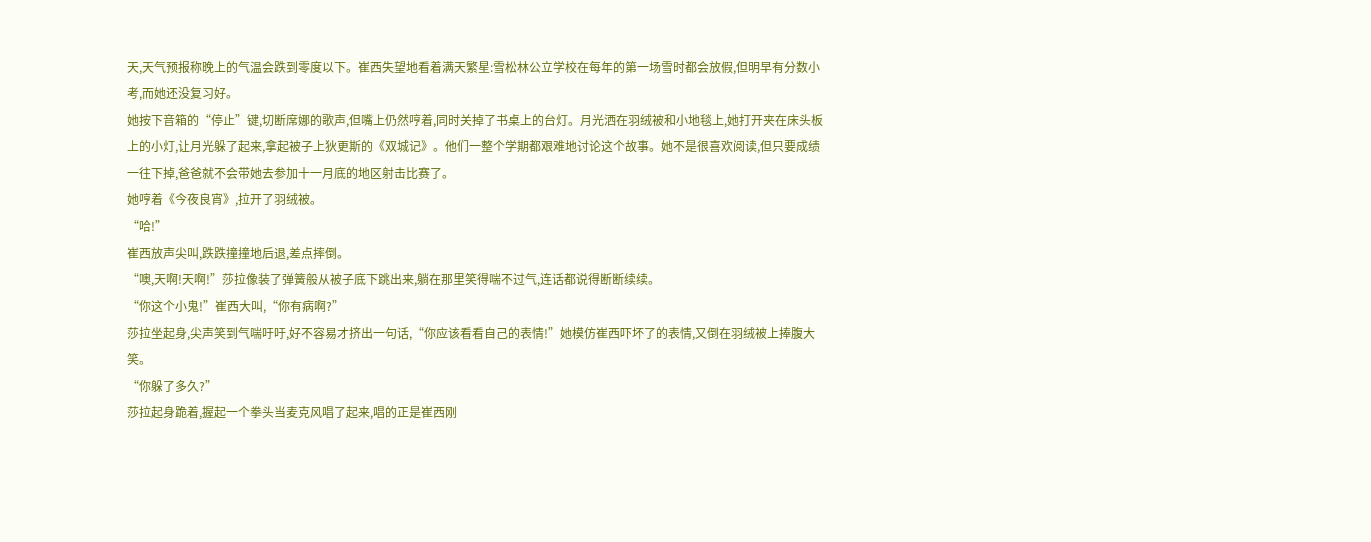天,天气预报称晚上的气温会跌到零度以下。崔西失望地看着满天繁星:雪松林公立学校在每年的第一场雪时都会放假,但明早有分数小考,而她还没复习好。
她按下音箱的“停止”键,切断席娜的歌声,但嘴上仍然哼着,同时关掉了书桌上的台灯。月光洒在羽绒被和小地毯上,她打开夹在床头板上的小灯,让月光躲了起来,拿起被子上狄更斯的《双城记》。他们一整个学期都艰难地讨论这个故事。她不是很喜欢阅读,但只要成绩一往下掉,爸爸就不会带她去参加十一月底的地区射击比赛了。
她哼着《今夜良宵》,拉开了羽绒被。
“哈!”
崔西放声尖叫,跌跌撞撞地后退,差点摔倒。
“噢,天啊!天啊!”莎拉像装了弹簧般从被子底下跳出来,躺在那里笑得喘不过气,连话都说得断断续续。
“你这个小鬼!”崔西大叫,“你有病啊?”
莎拉坐起身,尖声笑到气喘吁吁,好不容易才挤出一句话,“你应该看看自己的表情!”她模仿崔西吓坏了的表情,又倒在羽绒被上捧腹大笑。
“你躲了多久?”
莎拉起身跪着,握起一个拳头当麦克风唱了起来,唱的正是崔西刚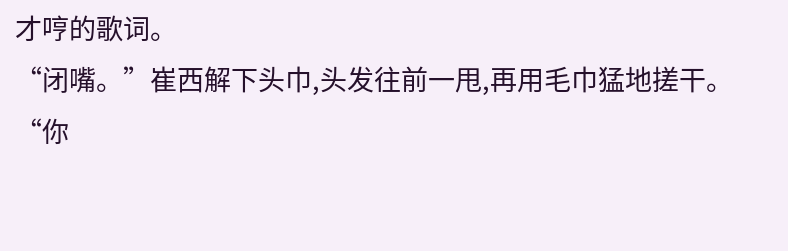才哼的歌词。
“闭嘴。”崔西解下头巾,头发往前一甩,再用毛巾猛地搓干。
“你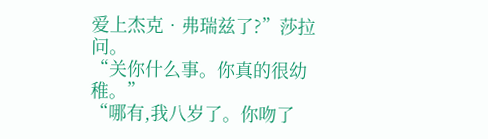爱上杰克•弗瑞兹了?”莎拉问。
“关你什么事。你真的很幼稚。”
“哪有,我八岁了。你吻了